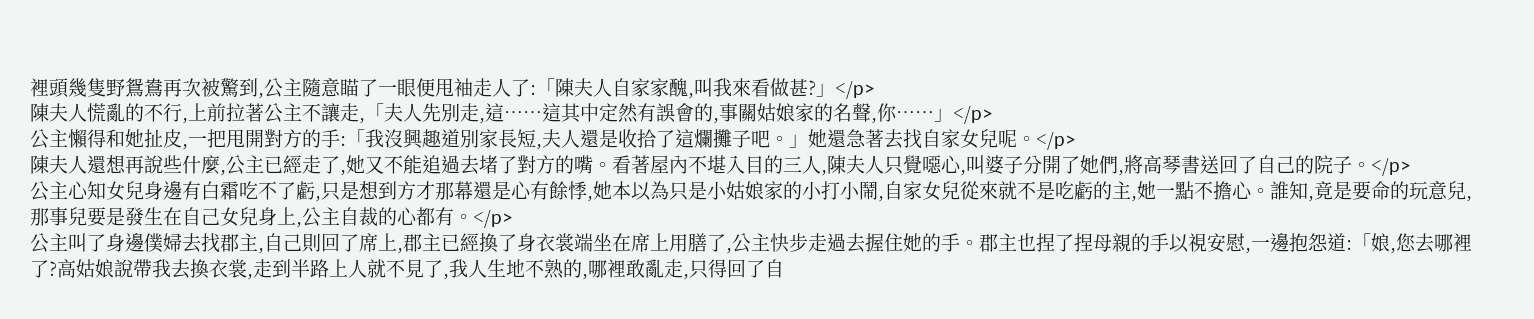裡頭幾隻野鴛鴦再次被驚到,公主隨意瞄了一眼便甩袖走人了:「陳夫人自家家醜,叫我來看做甚?」</p>
陳夫人慌亂的不行,上前拉著公主不讓走,「夫人先別走,這……這其中定然有誤會的,事關姑娘家的名聲,你……」</p>
公主懶得和她扯皮,一把甩開對方的手:「我沒興趣道別家長短,夫人還是收拾了這爛攤子吧。」她還急著去找自家女兒呢。</p>
陳夫人還想再說些什麼,公主已經走了,她又不能追過去堵了對方的嘴。看著屋內不堪入目的三人,陳夫人只覺噁心,叫婆子分開了她們,將高琴書送回了自己的院子。</p>
公主心知女兒身邊有白霜吃不了虧,只是想到方才那幕還是心有餘悸,她本以為只是小姑娘家的小打小鬧,自家女兒從來就不是吃虧的主,她一點不擔心。誰知,竟是要命的玩意兒,那事兒要是發生在自己女兒身上,公主自裁的心都有。</p>
公主叫了身邊僕婦去找郡主,自己則回了席上,郡主已經換了身衣裳端坐在席上用膳了,公主快步走過去握住她的手。郡主也捏了捏母親的手以視安慰,一邊抱怨道:「娘,您去哪裡了?高姑娘說帶我去換衣裳,走到半路上人就不見了,我人生地不熟的,哪裡敢亂走,只得回了自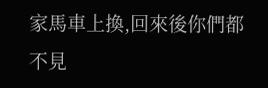家馬車上換,回來後你們都不見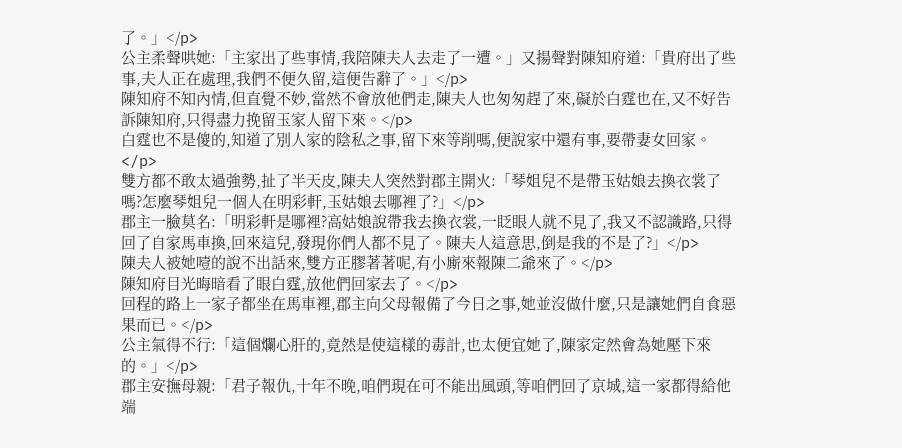了。」</p>
公主柔聲哄她:「主家出了些事情,我陪陳夫人去走了一遭。」又揚聲對陳知府道:「貴府出了些事,夫人正在處理,我們不便久留,這便告辭了。」</p>
陳知府不知內情,但直覺不妙,當然不會放他們走,陳夫人也匆匆趕了來,礙於白霆也在,又不好告訴陳知府,只得盡力挽留玉家人留下來。</p>
白霆也不是傻的,知道了別人家的陰私之事,留下來等削嗎,便說家中還有事,要帶妻女回家。</p>
雙方都不敢太過強勢,扯了半天皮,陳夫人突然對郡主開火:「琴姐兒不是帶玉姑娘去換衣裳了嗎?怎麼琴姐兒一個人在明彩軒,玉姑娘去哪裡了?」</p>
郡主一臉莫名:「明彩軒是哪裡?高姑娘說帶我去換衣裳,一眨眼人就不見了,我又不認識路,只得回了自家馬車換,回來這兒,發現你們人都不見了。陳夫人這意思,倒是我的不是了?」</p>
陳夫人被她噎的說不出話來,雙方正膠著著呢,有小廝來報陳二爺來了。</p>
陳知府目光晦暗看了眼白霆,放他們回家去了。</p>
回程的路上一家子都坐在馬車裡,郡主向父母報備了今日之事,她並沒做什麼,只是讓她們自食惡果而已。</p>
公主氣得不行:「這個爛心肝的,竟然是使這樣的毒計,也太便宜她了,陳家定然會為她壓下來的。」</p>
郡主安撫母親:「君子報仇,十年不晚,咱們現在可不能出風頭,等咱們回了京城,這一家都得給他端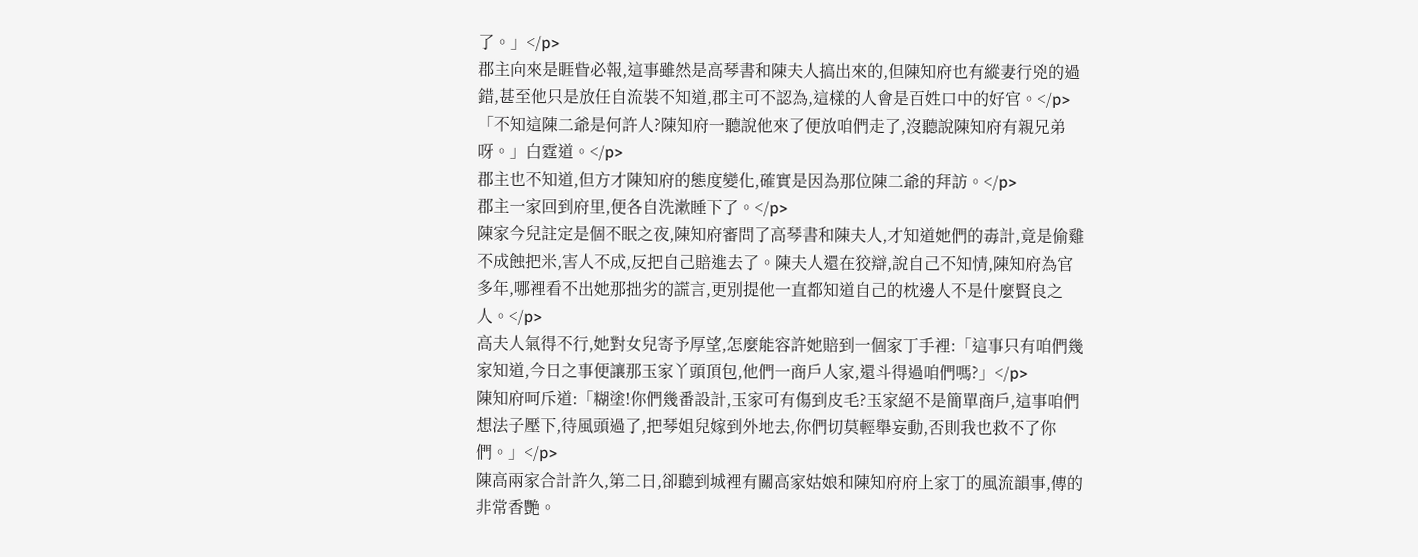了。」</p>
郡主向來是睚眥必報,這事雖然是高琴書和陳夫人搞出來的,但陳知府也有縱妻行兇的過錯,甚至他只是放任自流裝不知道,郡主可不認為,這樣的人會是百姓口中的好官。</p>
「不知這陳二爺是何許人?陳知府一聽說他來了便放咱們走了,沒聽說陳知府有親兄弟呀。」白霆道。</p>
郡主也不知道,但方才陳知府的態度變化,確實是因為那位陳二爺的拜訪。</p>
郡主一家回到府里,便各自洗漱睡下了。</p>
陳家今兒註定是個不眠之夜,陳知府審問了高琴書和陳夫人,才知道她們的毒計,竟是偷雞不成蝕把米,害人不成,反把自己賠進去了。陳夫人還在狡辯,說自己不知情,陳知府為官多年,哪裡看不出她那拙劣的謊言,更別提他一直都知道自己的枕邊人不是什麼賢良之人。</p>
高夫人氣得不行,她對女兒寄予厚望,怎麼能容許她賠到一個家丁手裡:「這事只有咱們幾家知道,今日之事便讓那玉家丫頭頂包,他們一商戶人家,還斗得過咱們嗎?」</p>
陳知府呵斥道:「糊塗!你們幾番設計,玉家可有傷到皮毛?玉家絕不是簡單商戶,這事咱們想法子壓下,待風頭過了,把琴姐兒嫁到外地去,你們切莫輕舉妄動,否則我也救不了你們。」</p>
陳高兩家合計許久,第二日,卻聽到城裡有關高家姑娘和陳知府府上家丁的風流韻事,傳的非常香艷。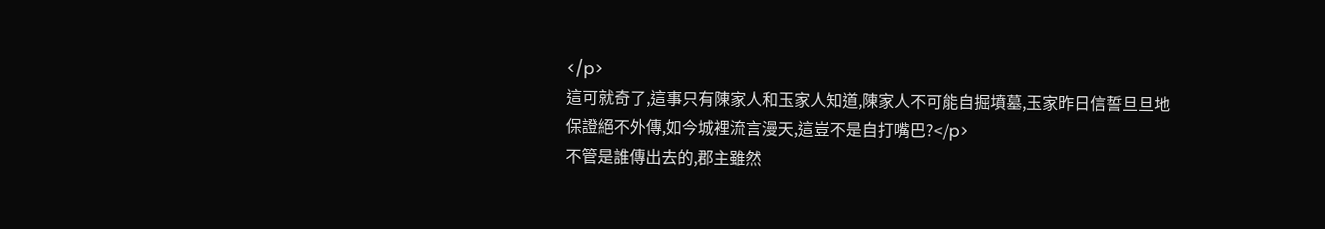</p>
這可就奇了,這事只有陳家人和玉家人知道,陳家人不可能自掘墳墓,玉家昨日信誓旦旦地保證絕不外傳,如今城裡流言漫天,這豈不是自打嘴巴?</p>
不管是誰傳出去的,郡主雖然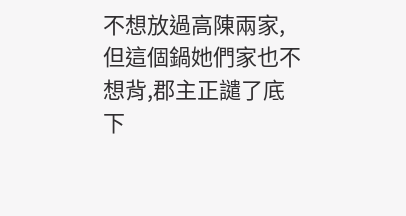不想放過高陳兩家,但這個鍋她們家也不想背,郡主正譴了底下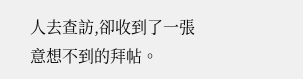人去查訪,卻收到了一張意想不到的拜帖。